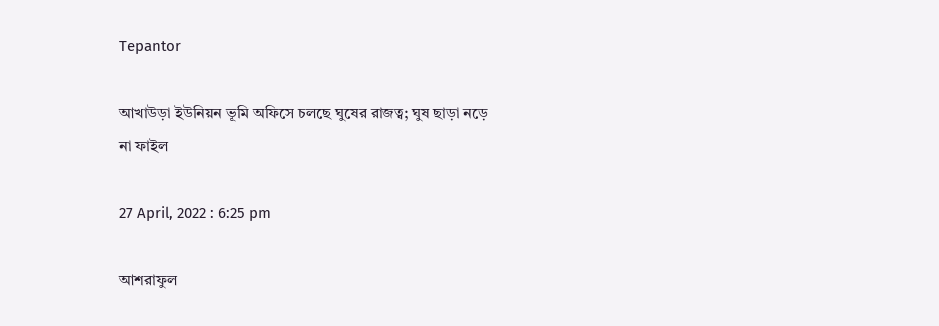Tepantor

আখাউড়া ইউনিয়ন ভূমি অফিসে চলছে ঘুষের রাজত্ব; ঘুষ ছাড়া নড়ে না ফাইল

27 April, 2022 : 6:25 pm

আশরাফুল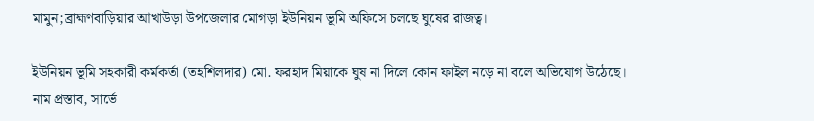মামুন;ব্রাহ্মণবাড়িয়ার আখাউড়া উপজেলার মোগড়া ইউনিয়ন ভূমি অফিসে চলছে ঘুষের রাজত্ব।

ইউনিয়ন ভূমি সহকারী কর্মকর্তা (তহশিলদার) মো. ফরহাদ মিয়াকে ঘুষ না দিলে কোন ফাইল নড়ে না বলে অভিযোগ উঠেছে।
নাম প্রস্তাব, সার্ভে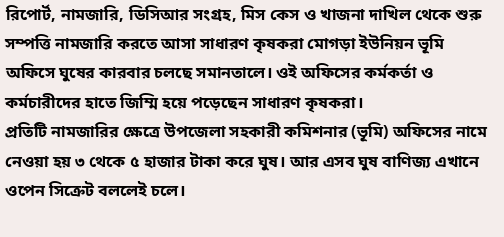রিপোর্ট, নামজারি, ডিসিআর সংগ্রহ, মিস কেস ও খাজনা দাখিল থেকে শুরু সম্পত্তি নামজারি করতে আসা সাধারণ কৃষকরা মোগড়া ইউনিয়ন ভূমি অফিসে ঘুষের কারবার চলছে সমানতালে। ওই অফিসের কর্মকর্তা ও কর্মচারীদের হাতে জিম্মি হয়ে পড়েছেন সাধারণ কৃষকরা।
প্রতিটি নামজারির ক্ষেত্রে উপজেলা সহকারী কমিশনার (ভূমি) অফিসের নামে নেওয়া হয় ৩ থেকে ৫ হাজার টাকা করে ঘুষ। আর এসব ঘুষ বাণিজ্য এখানে ওপেন সিক্রেট বললেই চলে।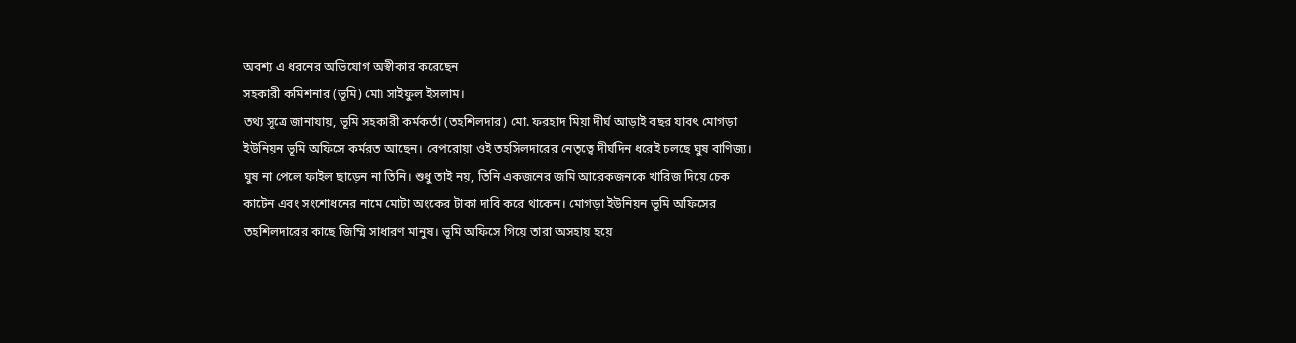অবশ্য এ ধরনের অভিযোগ অস্বীকার করেছেন
সহকারী কমিশনার (ভূমি) মো৷ সাইফুল ইসলাম।
তথ্য সূত্রে জানাযায়, ভূমি সহকারী কর্মকর্তা (তহশিলদার) মো. ফরহাদ মিয়া দীর্ঘ আড়াই বছর যাবৎ মোগড়া ইউনিয়ন ভূমি অফিসে কর্মরত আছেন। বেপরোয়া ওই তহসিলদারের নেতৃত্বে দীর্ঘদিন ধরেই চলছে ঘুষ বাণিজ্য। ঘুষ না পেলে ফাইল ছাড়েন না তিনি। শুধু তাই নয়, তিনি একজনের জমি আরেকজনকে খারিজ দিয়ে চেক কাটেন এবং সংশোধনের নামে মোটা অংকের টাকা দাবি করে থাকেন। মোগড়া ইউনিয়ন ভূমি অফিসের তহশিলদারের কাছে জিম্মি সাধারণ মানুষ। ভূমি অফিসে গিয়ে তারা অসহায় হয়ে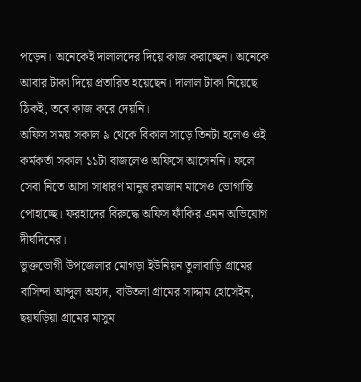পড়েন। অনেকেই দালালদের দিয়ে কাজ করাচ্ছেন। অনেকে আবার টাকা দিয়ে প্রতারিত হয়েছেন। দালাল টাকা নিয়েছে ঠিকই, তবে কাজ করে দেয়নি।
অফিস সময় সকাল ৯ থেকে বিকাল সাড়ে তিনটা হলেও ওই কর্মকর্তা সকাল ১১টা বাজলেও অফিসে আসেননি। ফলে সেবা নিতে আসা সাধারণ মানুষ রমজান মাসেও ভোগান্তি পোহাচ্ছে। ফরহাদের বিরুদ্ধে অফিস ফাঁকির এমন অভিযোগ দীর্ঘদিনের।
ভুক্তভোগী উপজেলার মোগড়া ইউনিয়ন তুলাবাড়ি গ্রামের বাসিন্দা আব্দুল অহাদ, বাউতলা গ্রামের সাদ্দাম হোসেইন, ছয়ঘড়িয়া গ্রামের মাসুম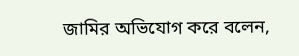জামির অভিযোগ করে বলেন,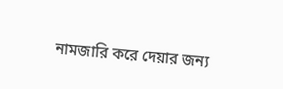নামজারি করে দেয়ার জন্য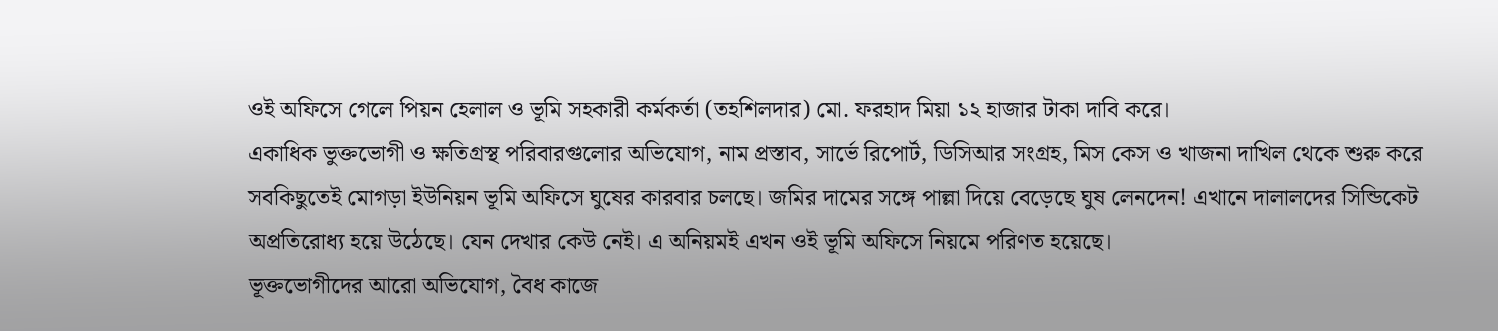ওই অফিসে গেলে পিয়ন হেলাল ও ভূমি সহকারী কর্মকর্তা (তহশিলদার) মো. ফরহাদ মিয়া ১২ হাজার টাকা দাবি করে।
একাধিক ভুক্তভোগী ও ক্ষতিগ্রস্থ পরিবারগুলোর অভিযোগ, নাম প্রস্তাব, সার্ভে রিপোর্ট, ডিসিআর সংগ্রহ, মিস কেস ও খাজনা দাখিল থেকে শুরু করে সবকিছুতেই মোগড়া ইউনিয়ন ভূমি অফিসে ঘুষের কারবার চলছে। জমির দামের সঙ্গে পাল্লা দিয়ে বেড়েছে ঘুষ লেনদেন! এখানে দালালদের সিন্ডিকেট অপ্রতিরোধ্য হয়ে উঠেছে। যেন দেখার কেউ নেই। এ অনিয়মই এখন ওই ভূমি অফিসে নিয়মে পরিণত হয়েছে।
ভূক্তভোগীদের আরো অভিযোগ, বৈধ কাজে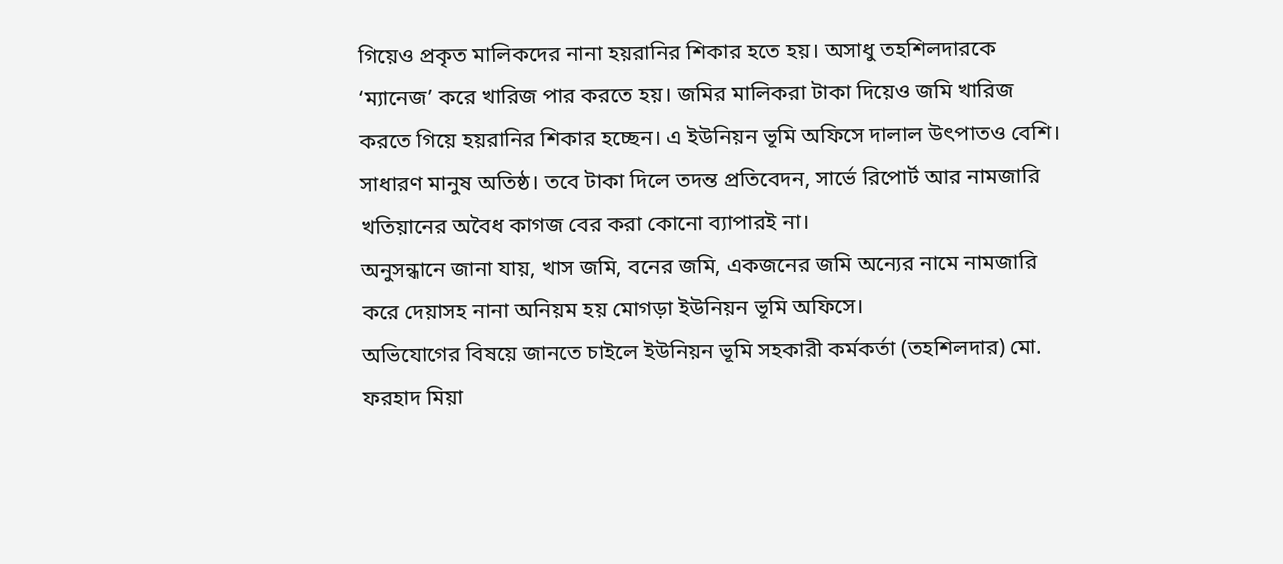গিয়েও প্রকৃত মালিকদের নানা হয়রানির শিকার হতে হয়। অসাধু তহশিলদারকে ‘ম্যানেজ’ করে খারিজ পার করতে হয়। জমির মালিকরা টাকা দিয়েও জমি খারিজ করতে গিয়ে হয়রানির শিকার হচ্ছেন। এ ইউনিয়ন ভূমি অফিসে দালাল উৎপাতও বেশি। সাধারণ মানুষ অতিষ্ঠ। তবে টাকা দিলে তদন্ত প্রতিবেদন, সার্ভে রিপোর্ট আর নামজারি খতিয়ানের অবৈধ কাগজ বের করা কোনো ব্যাপারই না।
অনুসন্ধানে জানা যায়, খাস জমি, বনের জমি, একজনের জমি অন্যের নামে নামজারি করে দেয়াসহ নানা অনিয়ম হয় মোগড়া ইউনিয়ন ভূমি অফিসে।
অভিযোগের বিষয়ে জানতে চাইলে ইউনিয়ন ভূমি সহকারী কর্মকর্তা (তহশিলদার) মো. ফরহাদ মিয়া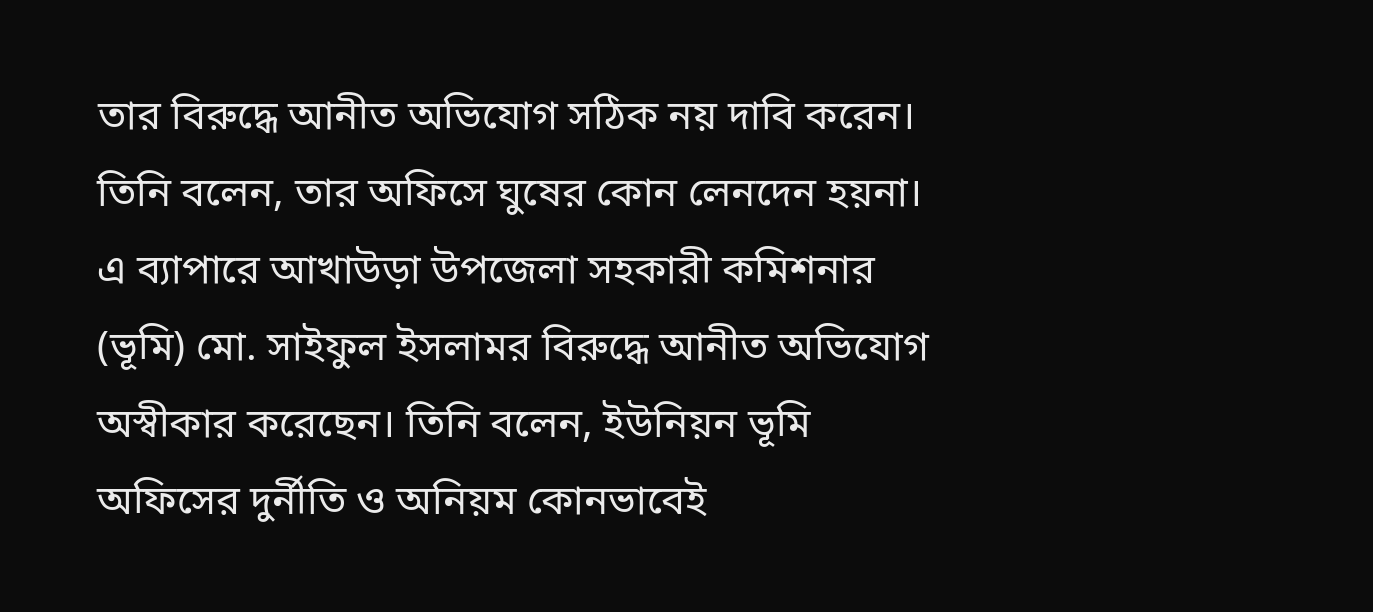তার বিরুদ্ধে আনীত অভিযোগ সঠিক নয় দাবি করেন। তিনি বলেন, তার অফিসে ঘুষের কোন লেনদেন হয়না।
এ ব্যাপারে আখাউড়া উপজেলা সহকারী কমিশনার (ভূমি) মো. সাইফুল ইসলামর বিরুদ্ধে আনীত অভিযোগ অস্বীকার করেছেন। তিনি বলেন, ইউনিয়ন ভূমি অফিসের দুর্নীতি ও অনিয়ম কোনভাবেই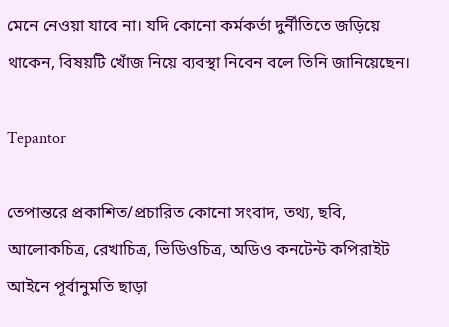মেনে নেওয়া যাবে না। যদি কোনো কর্মকর্তা দুর্নীতিতে জড়িয়ে থাকেন, বিষয়টি খোঁজ নিয়ে ব্যবস্থা নিবেন বলে তিনি জানিয়েছেন।

Tepantor

তেপান্তরে প্রকাশিত/প্রচারিত কোনো সংবাদ, তথ্য, ছবি, আলোকচিত্র, রেখাচিত্র, ভিডিওচিত্র, অডিও কনটেন্ট কপিরাইট আইনে পূর্বানুমতি ছাড়া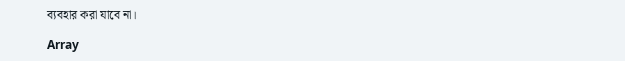ব্যবহার করা যাবে না।

Array